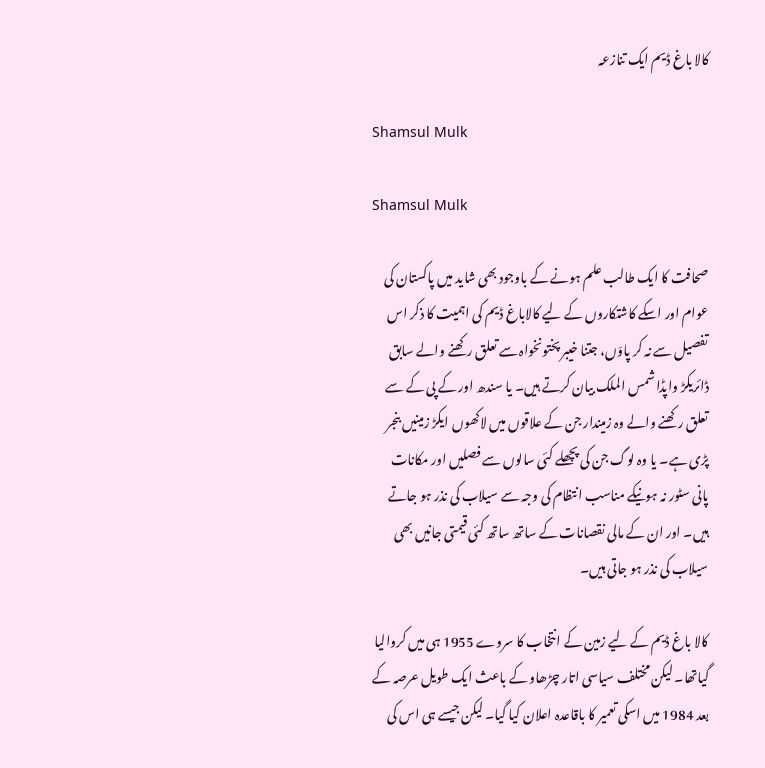کالا باغ ڈیم ایک تنازعہ

Shamsul Mulk

Shamsul Mulk

صحافت کا ایک طالب علم ہونے کے باوجود بھی شاید میں پاکستان کی عوام اور اسکے کاشتکاروں کے لیے کالاباغ ڈیم کی اہمیت کا ذکر اس تفصیل سے نہ کر پاوَں، جتنا خیبر پختونخواہ سے تعلق رکھنے والے سابق ڈائریکڑ واپڈا شمس الملک بیان کرتے ہیں۔ یا سندھ اور کے پی کے سے تعلق رکھنے والے وہ زمیندار جن کے علاقوں میں لاکھوں ایکڑ زمینیں بنجر پڑی ہے۔ یا وہ لوگ جن کی پچھلے کئی سالوں سے فصلیں اور مکانات پانی سٹور نہ ہونیکے مناسب انتظام کی وجہ سے سیلاب کی نذر ہو جاتے ہیں۔ اور ان کے مالی نقصانات کے ساتھ ساتھ کئی قیمتی جانیں بھی سیلاب کی نذر ہو جاتی ہیں۔

کالا باغ ڈیم کے لیے زمین کے انتخاب کا سروے 1955 ہی میں کروالیا گیاتھا۔ لیکن مختلف سیاسی اتار چڑھاو کے باعث ایک طویل عرصہ کے بعد 1984 میں اسکی تعمیر کا باقاعدہ اعلان کیا گیا۔ لیکن جیسے ہی اس کی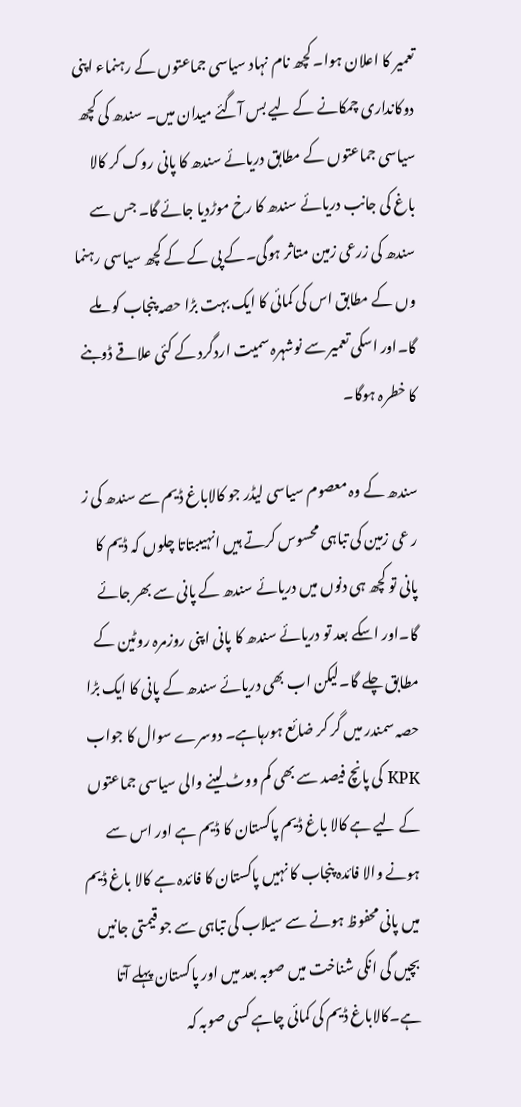تعمیر کا اعلان ہوا۔ کچھ نام نہاد سیاسی جماعتوں کے رہنماء اپنی دوکانداری چمکانے کے لیے بس آگئے میدان میں۔ سندھ کی کچھ سیاسی جماعتوں کے مطابق دریائے سندھ کا پانی روک کر کالا باغ کی جانب دریائے سندھ کا رخ موڑدیا جائے گا۔ جس سے سندھ کی زرعی زمین متاثر ہوگی۔کے پی کے کے کچھ سیاسی رہنما وں کے مطابق اس کی کمائی کا ایک بہت بڑا حصہ پنجاب کو ملے گا۔اور اسکی تعمیر سے نوشہرہ سمیت اردگرد کے کئی علاقے ڈوبنے کا خطرہ ہوگا۔

سندھ کے وہ معصوم سیاسی لیڈر جو کالاباغ ڈیم سے سندھ کی ز ر عی زمین کی تباہی محسوس کرتے ہیں انہیںبتاتا چلوں کہ ڈیم کا پانی تو کچھ ہی دنوں میں دریائے سندھ کے پانی سے بھر جائے گا۔اور اسکے بعد تو دریائے سندھ کا پانی اپنی روزمرہ روٹین کے مطابق چلے گا۔لیکن اب بھی دریائے سندھ کے پانی کا ایک بڑا حصہ سمندر میں گر کر ضائع ہورہاہے۔ دوسرے سوال کا جواب KPK کی پانچ فیصد سے بھی کم ووٹ لینے والی سیاسی جماعتوں کے لیے ہے کالا باغ ڈیم پاکستان کا ڈیم ہے اور اس سے ہونے والا فائدہ پنجاب کا نہیں پاکستان کا فائدہ ہے کالا باغ ڈیم میں پانی محفوظ ہونے سے سیلاب کی تباہی سے جو قیمتی جانیں بچیں گی انکی شناخت میں صوبہ بعد میں اور پاکستان پہلے آتا ہے۔کالاباغ ڈیم کی کمائی چاہے کسی صوبہ کہ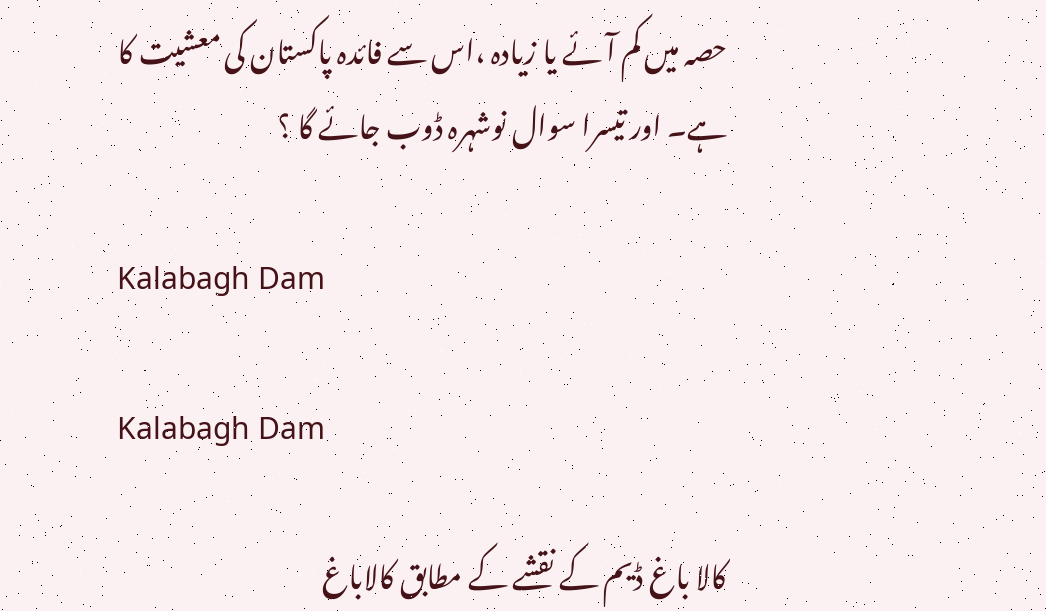حصہ میں کم آئے یا زیادہ ،اس سے فائدہ پاکستان کی معشیت کا ہے۔ اور تیسرا سوال نوشہرہ ڈوب جائے گا ؟

Kalabagh Dam

Kalabagh Dam

کالا باغ ڈیم کے نقشے کے مطابق کالاباغ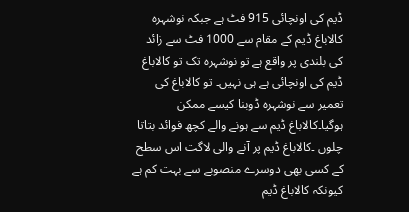ڈیم کی اونچائی 915 فٹ ہے جبکہ نوشہرہ کالاباغ ڈیم کے مقام سے 1000 فٹ سے زائد کی بلندی پر واقع ہے تو نوشہرہ تک تو کالاباغ ڈیم کی اونچائی ہے ہی نہیں۔ تو کالاباغ کی تعمیر سے نوشہرہ ڈوبنا کیسے ممکن ہوگیا۔کالاباغ ڈیم سے ہونے والے کچھ فوائد بتاتا چلوں ۔کالاباغ ڈیم پر آنے والی لاگت اس سطح کے کسی بھی دوسرے منصوبے سے بہت کم ہے کیونکہ کالاباغ ڈیم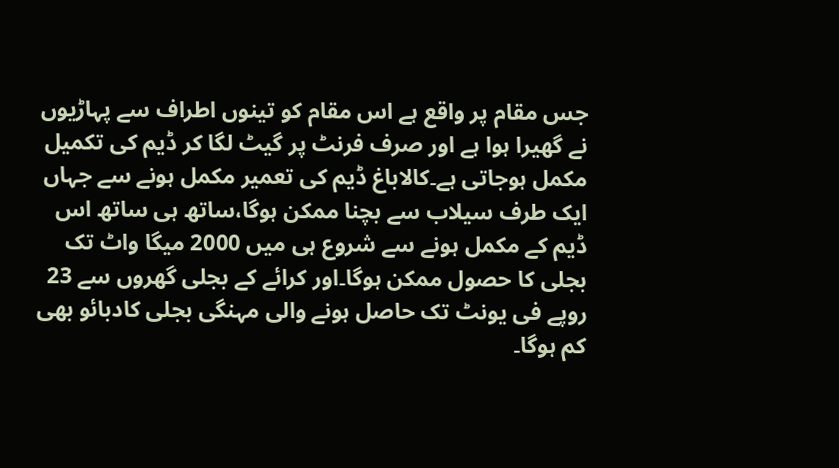جس مقام پر واقع ہے اس مقام کو تینوں اطراف سے پہاڑیوں نے گھیرا ہوا ہے اور صرف فرنٹ پر گیٹ لگا کر ڈیم کی تکمیل مکمل ہوجاتی ہے۔کالاباغ ڈیم کی تعمیر مکمل ہونے سے جہاں ایک طرف سیلاب سے بچنا ممکن ہوگا،ساتھ ہی ساتھ اس ڈیم کے مکمل ہونے سے شروع ہی میں 2000 میگا واٹ تک بجلی کا حصول ممکن ہوگا۔اور کرائے کے بجلی گھروں سے 23 روپے فی یونٹ تک حاصل ہونے والی مہنگی بجلی کادبائو بھی کم ہوگا۔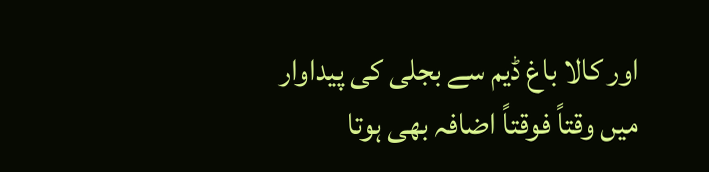اور کالا باغ ڈیم سے بجلی کی پیداوار میں وقتاً فوقتاً اضافہ بھی ہوتا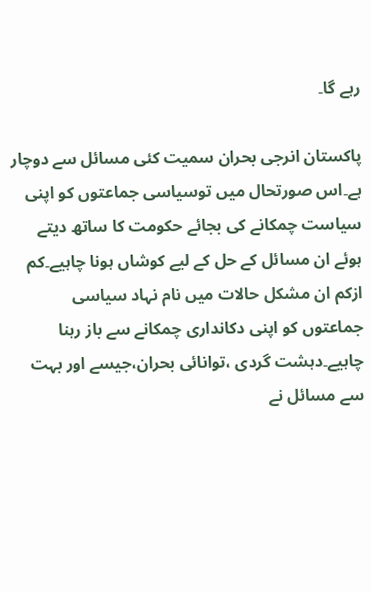رہے گا۔

پاکستان انرجی بحران سمیت کئی مسائل سے دوچار ہے۔اس صورتحال میں توسیاسی جماعتوں کو اپنی سیاست چمکانے کی بجائے حکومت کا ساتھ دیتے ہوئے ان مسائل کے حل کے لیے کوشاں ہونا چاہیے۔کم ازکم ان مشکل حالات میں نام نہاد سیاسی جماعتوں کو اپنی دکانداری چمکانے سے باز رہنا چاہیے۔دہشت گردی ،توانائی بحران،جیسے اور بہت سے مسائل نے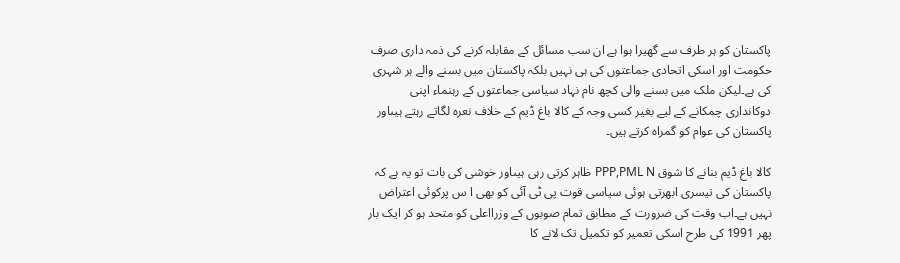پاکستان کو ہر طرف سے گھیرا ہوا ہے ان سب مسائل کے مقابلہ کرنے کی ذمہ داری صرف حکومت اور اسکی اتحادی جماعتوں کی ہی نہیں بلکہ پاکستان میں بسنے والے ہر شہری کی ہے۔لیکن ملک میں بسنے والی کچھ نام نہاد سیاسی جماعتوں کے رہنماء اپنی دوکانداری چمکانے کے لیے بغیر کسی وجہ کے کالا باغ ڈیم کے خلاف نعرہ لگاتے رہتے ہیںاور پاکستان کی عوام کو گمراہ کرتے ہیں۔

کالا باغ ڈیم بنانے کا شوق PPP,PML N ظاہر کرتی رہی ہیںاور خوشی کی بات تو یہ ہے کہ پاکستان کی تیسری ابھرتی ہوئی سیاسی قوت پی ٹی آئی کو بھی ا س پرکوئی اعتراض نہیں ہے۔اب وقت کی ضرورت کے مطابق تمام صوبوں کے وزرااعلی کو متحد ہو کر ایک بار پھر 1991 کی طرح اسکی تعمیر کو تکمیل تک لانے کا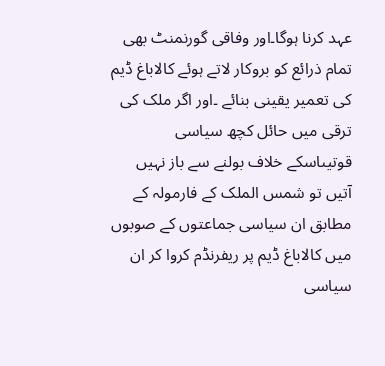عہد کرنا ہوگا۔اور وفاقی گورنمنٹ بھی تمام ذرائع کو بروکار لاتے ہوئے کالاباغ ڈیم کی تعمیر یقینی بنائے ۔اور اگر ملک کی ترقی میں حائل کچھ سیاسی قوتیںاسکے خلاف بولنے سے باز نہیں آتیں تو شمس الملک کے فارمولہ کے مطابق ان سیاسی جماعتوں کے صوبوں میں کالاباغ ڈیم پر ریفرنڈم کروا کر ان سیاسی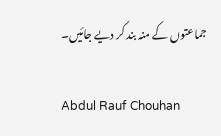جماعتوں کے منہ بند کر دیے جائیں۔

Abdul Rauf Chouhan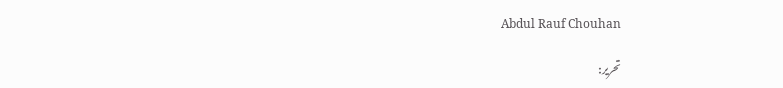Abdul Rauf Chouhan

تحریر: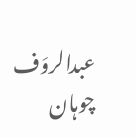عبدالروَف چوہان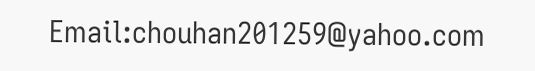Email:chouhan201259@yahoo.com